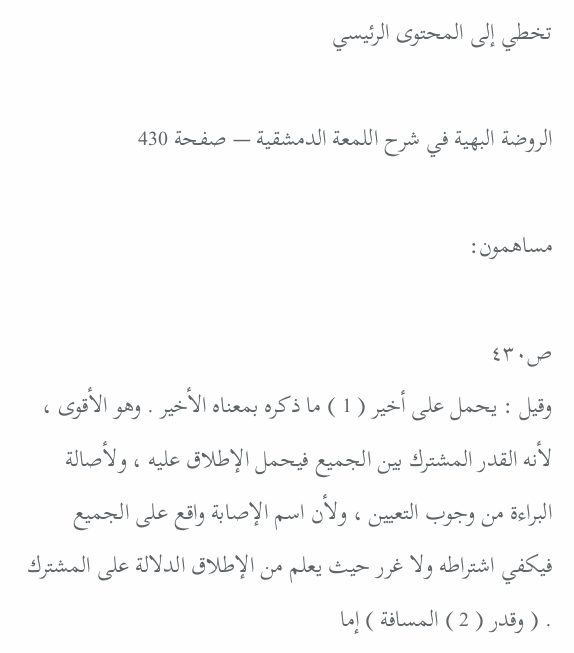تخطي إلى المحتوى الرئيسي

الروضة البهية في شرح اللمعة الدمشقية — صفحة 430

مساهمون:

ص٤٣٠
وقيل : يحمل على أخير ( 1 ) ما ذكره بمعناه الأخير . وهو الأقوى ، لأنه القدر المشترك بين الجميع فيحمل الإطلاق عليه ، ولأصالة البراءة من وجوب التعيين ، ولأن اسم الإصابة واقع على الجميع فيكفي اشتراطه ولا غرر حيث يعلم من الإطلاق الدلالة على المشترك . ( وقدر ( 2 ) المسافة ) إما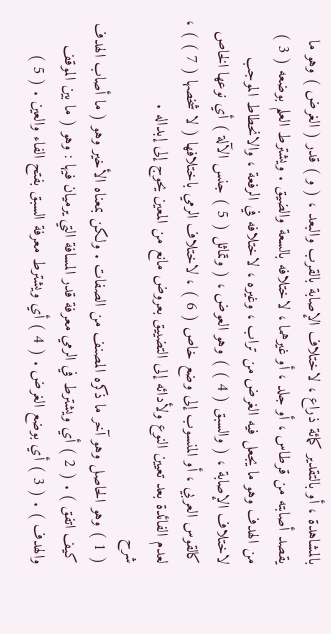بالمشاهدة ، أو بالتقدير كمائة ذراع ، لاختلاف الإصابة بالقرب والبعد ، ( و ) قدر ( الغرض ) وهو ما يقصد أصابته من قرطاس ، أو جلد ، أو غيرهما ، لاختلافه بالسعة والضيق . ويشترط العلم بوضعه ( 3 ) من الهدف وهو ما يجعل فيه الغرض من تراب ، وغيره ، لاختلافه في الرفعة ، والانحطاط الموجب لاختلاف الإصابة ، ( والسبق ( 4 ) ) وهو العوض ، ( وتماثل ( 5 ) جنس الآلة ) أي نوعها الخاص كالقوس العربي ، أو المنسوب إلى وضع خاص ( 6 ) ، لاختلاف الرمي باختلافها ( لا شخصها ( 7 ) ) ، لعدم الفائدة بعد تعيين النوع ولأدائه إلى التضييق بعروض مانع من المعين يحوج إلى إبداله .
شرح
( 1 ) وهو الحاصل وهو آخر ما ذكره المصنف من الصفات . ولكن بمعناه الأخير وهو ( ما أصاب الهدف كيف اتفق ) . ( 2 ) أي ويشترط في الرمي معرفة قدر المسافة التي يرميان فيها : وهو ( ما بين الموقف والهدف ) . ( 3 ) أي بوضع الغرض . ( 4 ) أي ويشترط معرفة السبق بفتح الفاء والعين . ( 5 )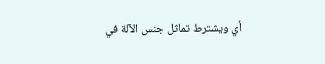أي ويشترط تماثل جنس الآلة في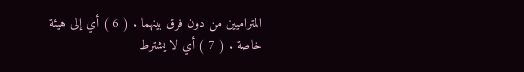المتراميين من دون فرق بينهما . ( 6 ) أي إلى هيئة خاصة . ( 7 ) أي لا يشترط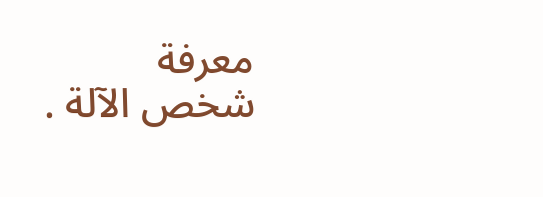معرفة شخص الآلة .